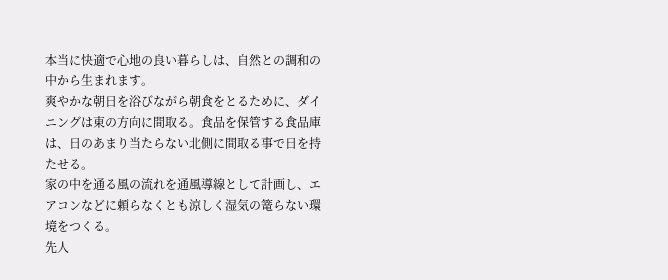本当に快適で心地の良い暮らしは、自然との調和の中から生まれます。
爽やかな朝日を浴びながら朝食をとるために、ダイニングは東の方向に間取る。食品を保管する食品庫は、日のあまり当たらない北側に間取る事で日を持たせる。
家の中を通る風の流れを通風導線として計画し、エアコンなどに頼らなくとも涼しく湿気の篭らない環境をつくる。
先人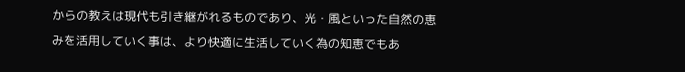からの教えは現代も引き継がれるものであり、光・風といった自然の恵みを活用していく事は、より快適に生活していく為の知恵でもあ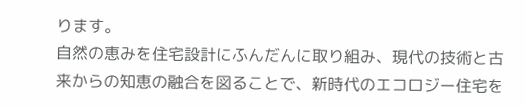ります。
自然の恵みを住宅設計にふんだんに取り組み、現代の技術と古来からの知恵の融合を図ることで、新時代のエコロジー住宅を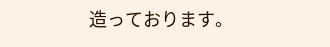造っております。